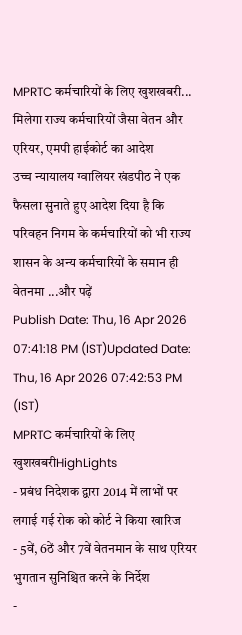MPRTC कर्मचारियों के लिए खुशखबरी... मिलेगा राज्य कर्मचारियों जैसा वेतन और एरियर, एमपी हाईकोर्ट का आदेश
उच्च न्यायालय ग्वालियर खंडपीठ ने एक फैसला सुनाते हुए आदेश दिया है कि परिवहन निगम के कर्मचारियों को भी राज्य शासन के अन्य कर्मचारियों के समान ही वेतनमा ...और पढ़ें
Publish Date: Thu, 16 Apr 2026 07:41:18 PM (IST)Updated Date: Thu, 16 Apr 2026 07:42:53 PM (IST)
MPRTC कर्मचारियों के लिए खुशखबरीHighLights
- प्रबंध निदेशक द्वारा 2014 में लाभों पर लगाई गई रोक को कोर्ट ने किया खारिज
- 5वें, 6ठें और 7वें वेतनमान के साथ एरियर भुगतान सुनिश्चित करने के निर्देश
-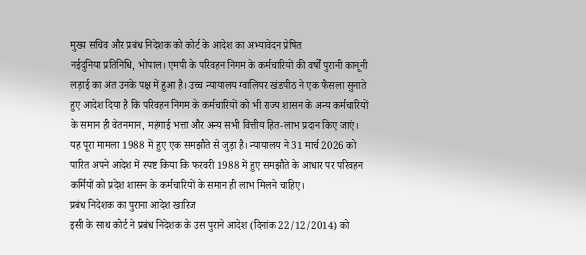मुख्य सचिव और प्रबंध निदेशक को कोर्ट के आदेश का अभ्यावेदन प्रेषित
नईदुनिया प्रतिनिधि, भोपाल। एमपी के परिवहन निगम के कर्मचारियों की वर्षों पुरानी कानूनी लड़ाई का अंत उनके पक्ष में हुआ है। उच्च न्यायालय ग्वालियर खंडपीठ ने एक फैसला सुनाते हुए आदेश दिया है कि परिवहन निगम के कर्मचारियों को भी राज्य शासन के अन्य कर्मचारियों के समान ही वेतनमान, महंगाई भत्ता और अन्य सभी वित्तीय हित-लाभ प्रदान किए जाएं।
यह पूरा मामला 1988 में हुए एक समझौते से जुड़ा है। न्यायालय ने 31 मार्च 2026 को पारित अपने आदेश में स्पष्ट किया कि फरवरी 1988 में हुए समझौते के आधार पर परिवहन कर्मियों को प्रदेश शासन के कर्मचारियों के समान ही लाभ मिलने चाहिए।
प्रबंध निदेशक का पुराना आदेश खारिज
इसी के साथ कोर्ट ने प्रबंध निदेशक के उस पुराने आदेश (दिनांक 22/12/2014) को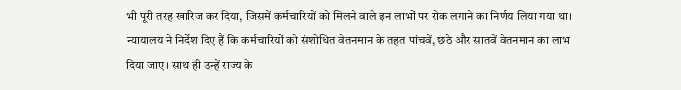भी पूरी तरह खारिज कर दिया, जिसमें कर्मचारियों को मिलने वाले इन लाभों पर रोक लगाने का निर्णय लिया गया था। न्यायालय ने निर्देश दिए हैं कि कर्मचारियों को संशोधित वेतनमान के तहत पांचवें, छठे और सातवें वेतनमान का लाभ दिया जाए। साथ ही उन्हें राज्य के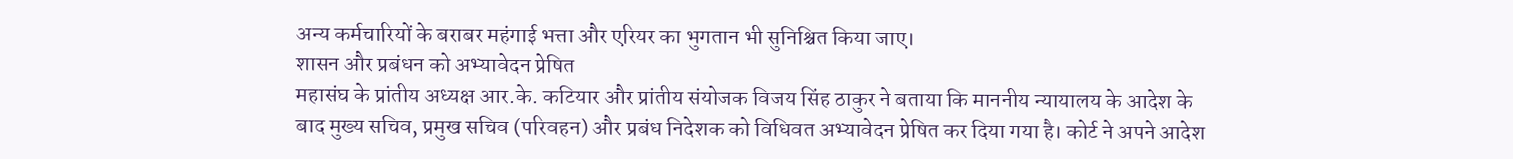अन्य कर्मचारियों के बराबर महंगाई भत्ता और एरियर का भुगतान भी सुनिश्चित किया जाए।
शासन और प्रबंधन को अभ्यावेदन प्रेषित
महासंघ के प्रांतीय अध्यक्ष आर.के. कटियार और प्रांतीय संयोजक विजय सिंह ठाकुर ने बताया कि माननीय न्यायालय के आदेश के बाद मुख्य सचिव, प्रमुख सचिव (परिवहन) और प्रबंध निदेशक को विधिवत अभ्यावेदन प्रेषित कर दिया गया है। कोर्ट ने अपने आदेश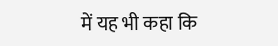में यह भी कहा कि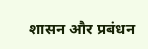शासन और प्रबंधन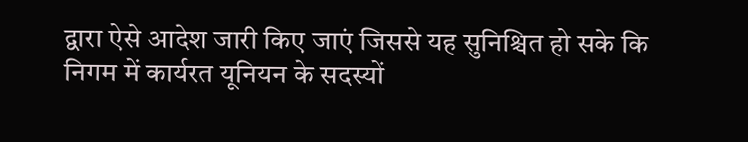द्वारा ऐसे आदेश जारी किए जाएं जिससे यह सुनिश्चित हो सके कि निगम में कार्यरत यूनियन के सदस्यों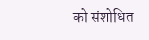को संशोधित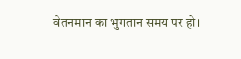वेतनमान का भुगतान समय पर हो।